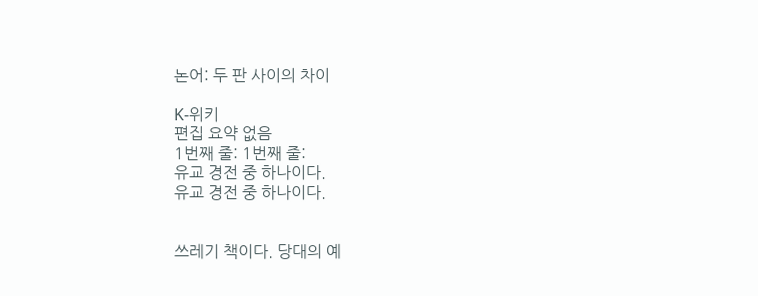논어: 두 판 사이의 차이

K-위키
편집 요약 없음
1번째 줄: 1번째 줄:
유교 경전 중 하나이다.
유교 경전 중 하나이다.


쓰레기 책이다. 당대의 예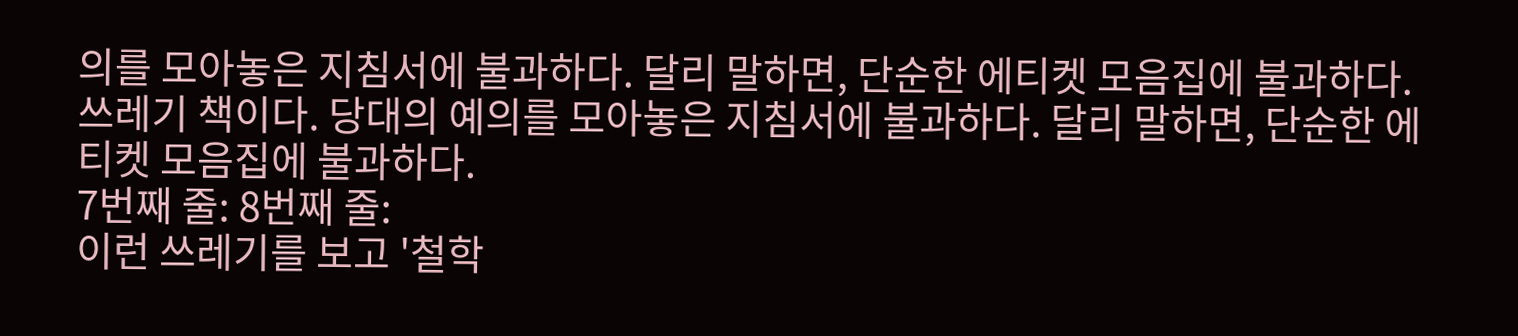의를 모아놓은 지침서에 불과하다. 달리 말하면, 단순한 에티켓 모음집에 불과하다.
쓰레기 책이다. 당대의 예의를 모아놓은 지침서에 불과하다. 달리 말하면, 단순한 에티켓 모음집에 불과하다.
7번째 줄: 8번째 줄:
이런 쓰레기를 보고 '철학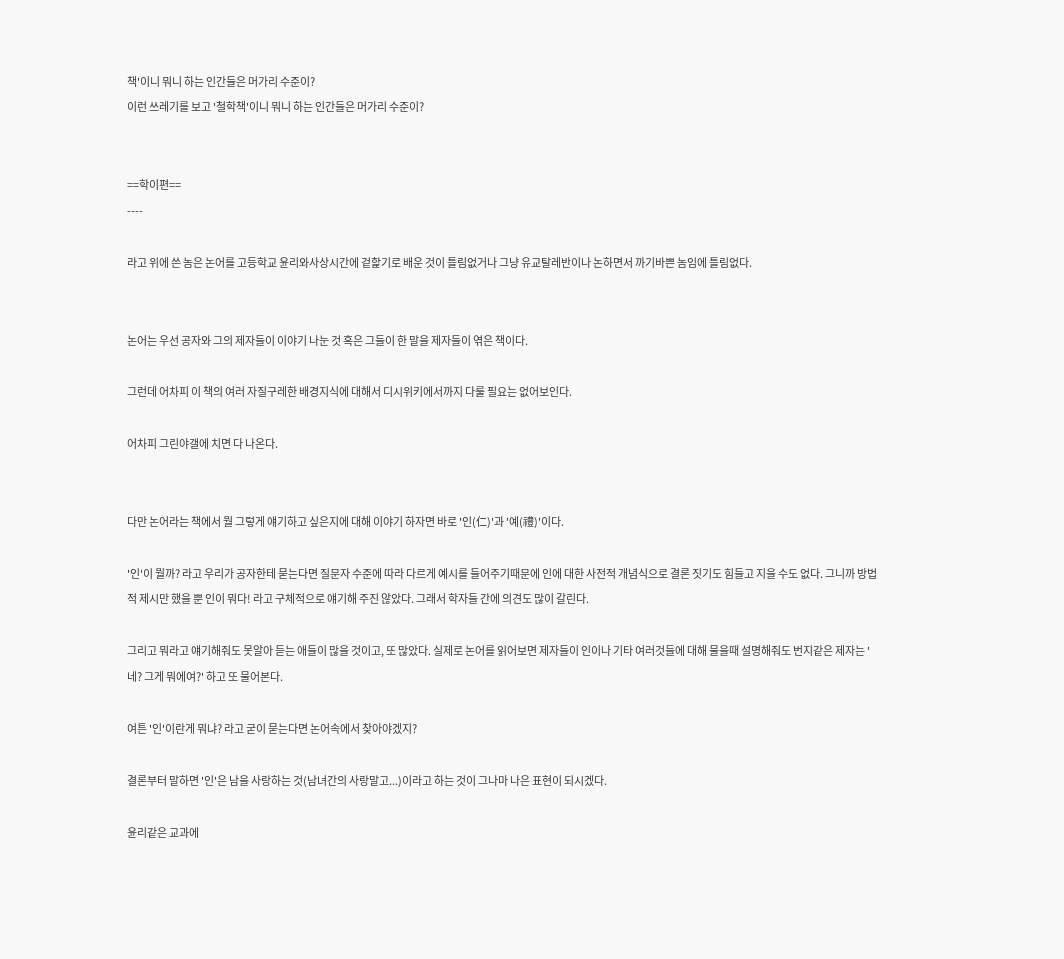책'이니 뭐니 하는 인간들은 머가리 수준이?
이런 쓰레기를 보고 '철학책'이니 뭐니 하는 인간들은 머가리 수준이?


==학이편==
----

라고 위에 쓴 놈은 논어를 고등학교 윤리와사상시간에 겉핥기로 배운 것이 틀림없거나 그냥 유교탈레반이나 논하면서 까기바쁜 놈임에 틀림없다.


논어는 우선 공자와 그의 제자들이 이야기 나눈 것 혹은 그들이 한 말을 제자들이 엮은 책이다.

그런데 어차피 이 책의 여러 자질구레한 배경지식에 대해서 디시위키에서까지 다룰 필요는 없어보인다.

어차피 그린야갤에 치면 다 나온다.


다만 논어라는 책에서 뭘 그렇게 얘기하고 싶은지에 대해 이야기 하자면 바로 '인(仁)'과 '예(禮)'이다.

'인'이 뭘까? 라고 우리가 공자한테 묻는다면 질문자 수준에 따라 다르게 예시를 들어주기때문에 인에 대한 사전적 개념식으로 결론 짓기도 힘들고 지을 수도 없다. 그니까 방법적 제시만 했을 뿐 인이 뭐다! 라고 구체적으로 얘기해 주진 않았다. 그래서 학자들 간에 의견도 많이 갈린다.

그리고 뭐라고 얘기해줘도 못알아 듣는 애들이 많을 것이고, 또 많았다. 실제로 논어를 읽어보면 제자들이 인이나 기타 여러것들에 대해 물을때 설명해줘도 번지같은 제자는 '네? 그게 뭐에여?' 하고 또 물어본다.

여튼 '인'이란게 뭐냐? 라고 굳이 묻는다면 논어속에서 찾아야겠지?

결론부터 말하면 '인'은 남을 사랑하는 것(남녀간의 사랑말고...)이라고 하는 것이 그나마 나은 표현이 되시겠다.

윤리같은 교과에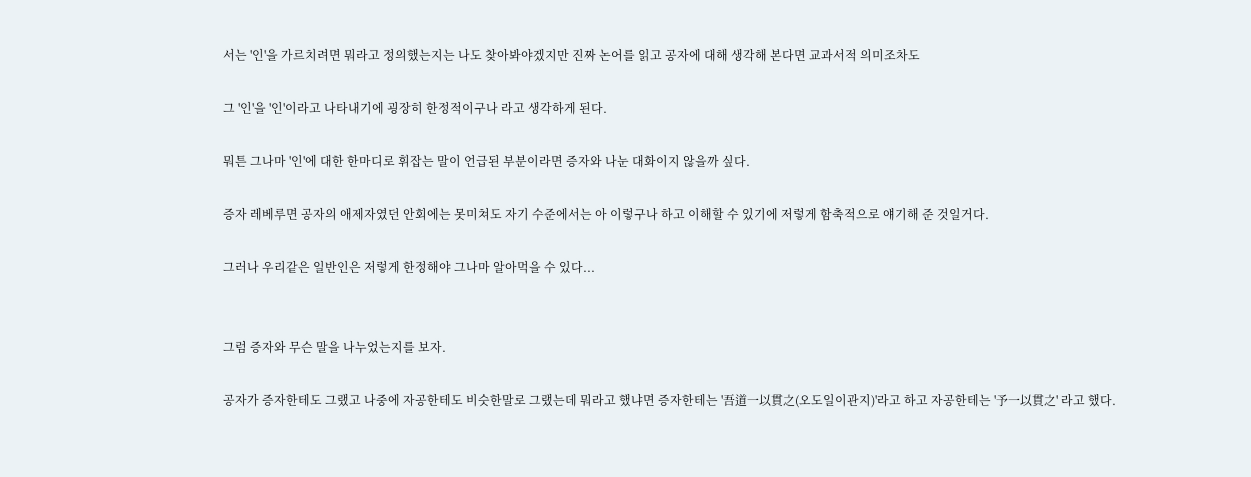서는 '인'을 가르치려면 뭐라고 정의했는지는 나도 찾아봐야겠지만 진짜 논어를 읽고 공자에 대해 생각해 본다면 교과서적 의미조차도

그 '인'을 '인'이라고 나타내기에 굉장히 한정적이구나 라고 생각하게 된다.

뭐튼 그나마 '인'에 대한 한마디로 휘잡는 말이 언급된 부분이라면 증자와 나눈 대화이지 않을까 싶다.

증자 레베루면 공자의 애제자였던 안회에는 못미쳐도 자기 수준에서는 아 이렇구나 하고 이해할 수 있기에 저렇게 함축적으로 얘기해 준 것일거다.

그러나 우리같은 일반인은 저렇게 한정해야 그나마 알아먹을 수 있다...


그럼 증자와 무슨 말을 나누었는지를 보자.

공자가 증자한테도 그랬고 나중에 자공한테도 비슷한말로 그랬는데 뭐라고 했냐면 증자한테는 '吾道一以貫之(오도일이관지)'라고 하고 자공한테는 '予一以貫之' 라고 했다.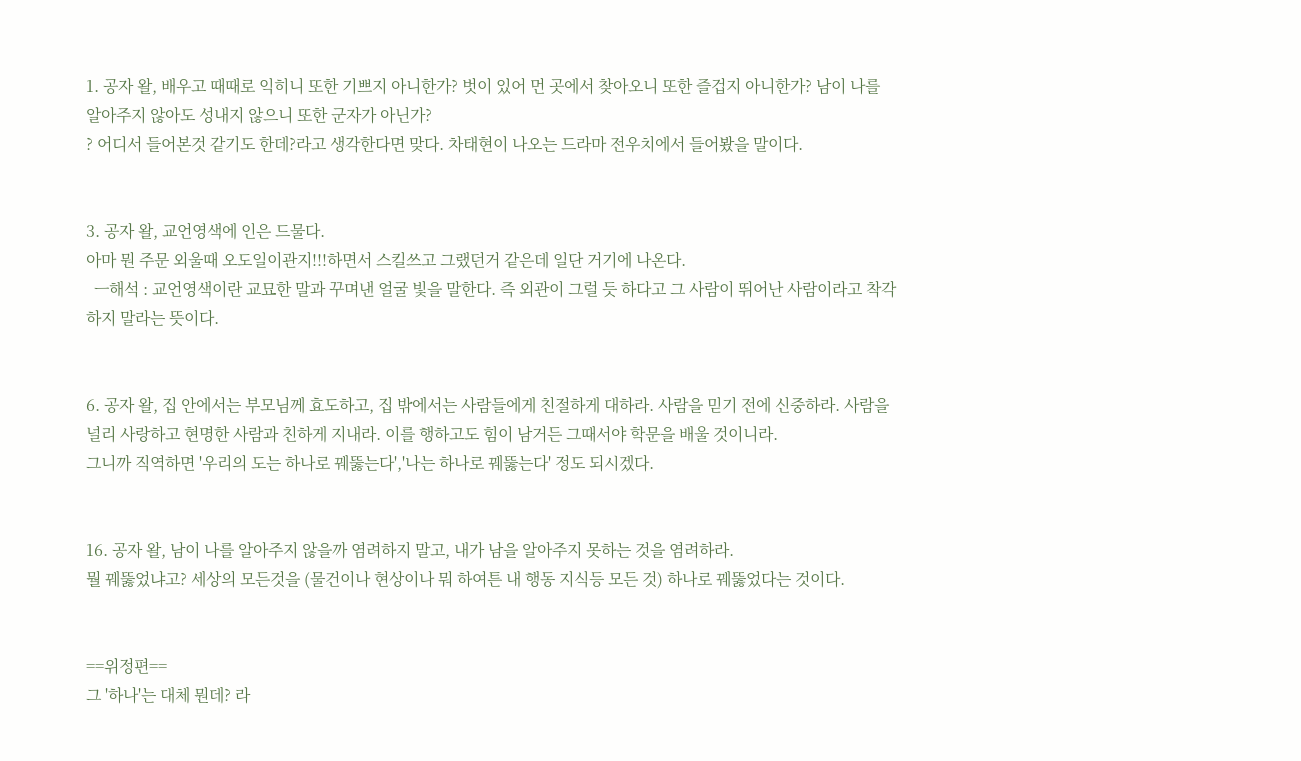1. 공자 왈, 배우고 때때로 익히니 또한 기쁘지 아니한가? 벗이 있어 먼 곳에서 찾아오니 또한 즐겁지 아니한가? 남이 나를 알아주지 않아도 성내지 않으니 또한 군자가 아닌가?
? 어디서 들어본것 같기도 한데?라고 생각한다면 맞다. 차태현이 나오는 드라마 전우치에서 들어봤을 말이다.


3. 공자 왈, 교언영색에 인은 드물다.
아마 뭔 주문 외울때 오도일이관지!!!하면서 스킬쓰고 그랬던거 같은데 일단 거기에 나온다.
  ㅡ해석 : 교언영색이란 교묘한 말과 꾸며낸 얼굴 빛을 말한다. 즉 외관이 그럴 듯 하다고 그 사람이 뛰어난 사람이라고 착각하지 말라는 뜻이다.


6. 공자 왈, 집 안에서는 부모님께 효도하고, 집 밖에서는 사람들에게 친절하게 대하라. 사람을 믿기 전에 신중하라. 사람을 널리 사랑하고 현명한 사람과 친하게 지내라. 이를 행하고도 힘이 남거든 그때서야 학문을 배울 것이니라.
그니까 직역하면 '우리의 도는 하나로 꿰뚫는다','나는 하나로 꿰뚫는다' 정도 되시겠다.


16. 공자 왈, 남이 나를 알아주지 않을까 염려하지 말고, 내가 남을 알아주지 못하는 것을 염려하라.
뭘 꿰뚫었냐고? 세상의 모든것을 (물건이나 현상이나 뭐 하여튼 내 행동 지식등 모든 것) 하나로 꿰뚫었다는 것이다.


==위정편==
그 '하나'는 대체 뭔데? 라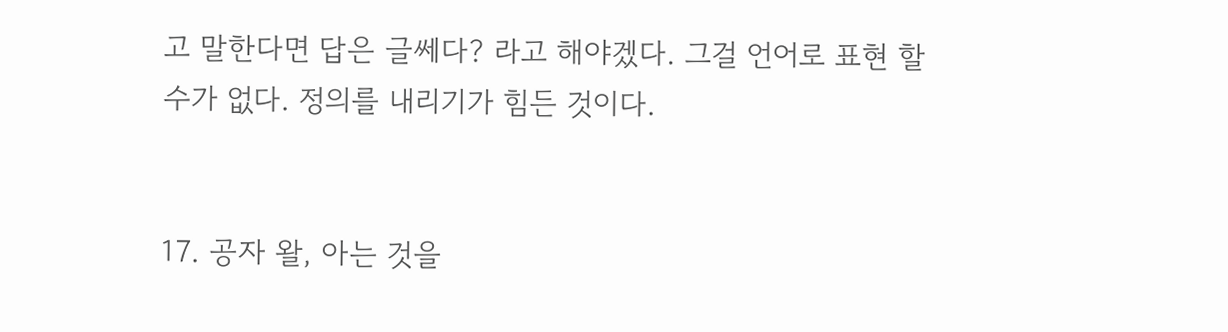고 말한다면 답은 글쎄다? 라고 해야겠다. 그걸 언어로 표현 할 수가 없다. 정의를 내리기가 힘든 것이다.


17. 공자 왈, 아는 것을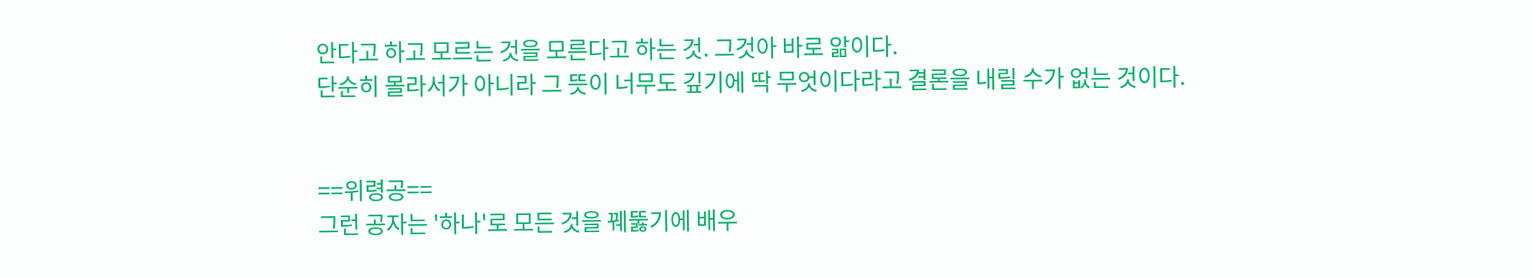안다고 하고 모르는 것을 모른다고 하는 것. 그것아 바로 앎이다.
단순히 몰라서가 아니라 그 뜻이 너무도 깊기에 딱 무엇이다라고 결론을 내릴 수가 없는 것이다.


==위령공==
그런 공자는 '하나'로 모든 것을 꿰뚫기에 배우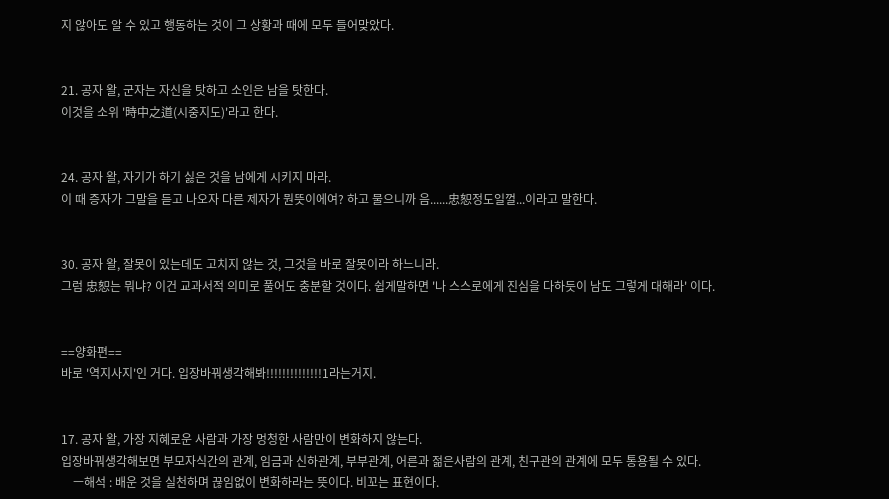지 않아도 알 수 있고 행동하는 것이 그 상황과 때에 모두 들어맞았다.


21. 공자 왈, 군자는 자신을 탓하고 소인은 남을 탓한다.
이것을 소위 '時中之道(시중지도)'라고 한다.


24. 공자 왈, 자기가 하기 싫은 것을 남에게 시키지 마라.
이 때 증자가 그말을 듣고 나오자 다른 제자가 뭔뜻이에여? 하고 물으니까 음......忠恕정도일껄...이라고 말한다.


30. 공자 왈, 잘못이 있는데도 고치지 않는 것, 그것을 바로 잘못이라 하느니라.
그럼 忠恕는 뭐냐? 이건 교과서적 의미로 풀어도 충분할 것이다. 쉽게말하면 '나 스스로에게 진심을 다하듯이 남도 그렇게 대해라' 이다.


==양화편==
바로 '역지사지'인 거다. 입장바꿔생각해봐!!!!!!!!!!!!!!1라는거지.


17. 공자 왈, 가장 지혜로운 사람과 가장 멍청한 사람만이 변화하지 않는다.
입장바꿔생각해보면 부모자식간의 관계, 임금과 신하관계, 부부관계, 어른과 젊은사람의 관계, 친구관의 관계에 모두 통용될 수 있다.
    ㅡ해석 : 배운 것을 실천하며 끊임없이 변화하라는 뜻이다. 비꼬는 표현이다.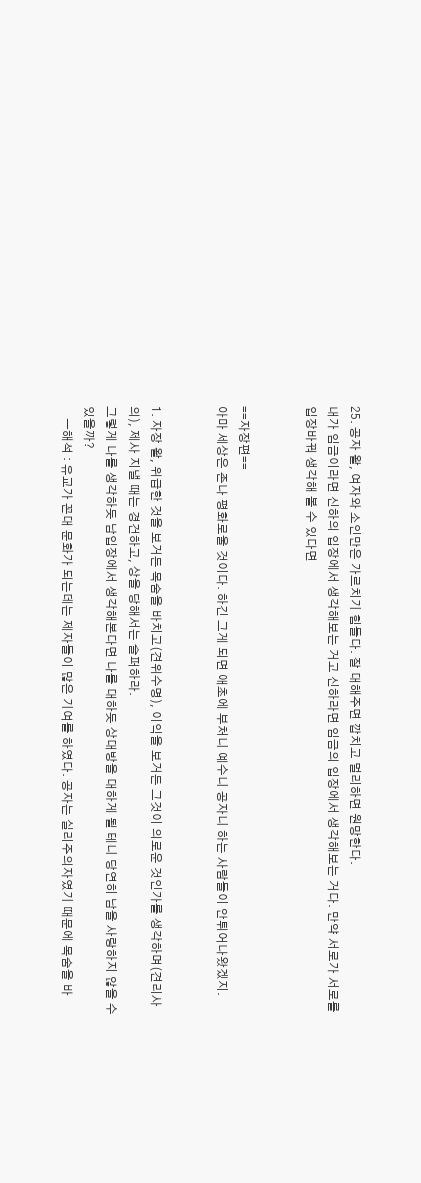25. 공자 왈, 여자와 소인만은 가르치기 힘들다. 잘 대해주면 깝치고 멀리하면 원망한다.
내가 임금이라면 신하의 입장에서 생각해보는 거고 신하라면 임금의 입장에서 생각해보는 거다. 만약 서로가 서로를 입장바꿔 생각해 볼 수 있다면


==자장편==
아마 세상은 존나 평화로울 것이다. 하긴 그게 되면 애초에 부처니 예수니 공자니 하는 사람들이 안튀어나왔겠지.


1. 자장 왈, 위급한 것을 보거든 목숨을 바치고(견위수명), 이익을 보거든 그것이 의로운 것인가를 생각하며(견리사의), 제사 지낼 때는 경건하고, 상을 당해서는 슬퍼하라.
그렇게 나를 생각하듯 남입장에서 생각해본다면 나를 대하듯 상대방을 대하게 될 테니 당연히 남을 사랑하지 않을 수 있을까?
    ㅡ해석 : 유교가 꼰대 문화가 되는데는 제자들이 많은 기여를 하였다. 공자는 실리주의자였기 때문에 목숨을 바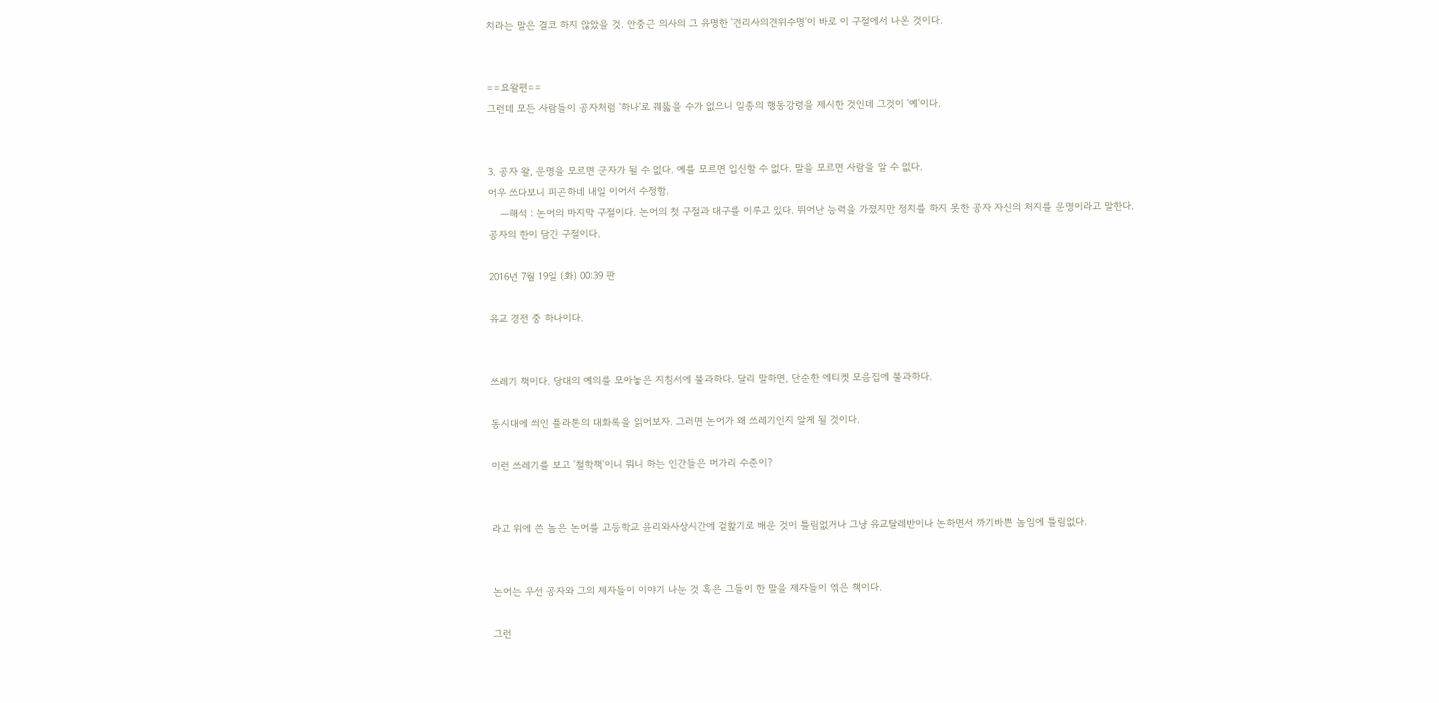치라는 말은 결코 하지 않았을 것. 안중근 의사의 그 유명한 '견리사의견위수명'이 바로 이 구절에서 나온 것이다.


==요왈편==
그런데 모든 사람들이 공자처럼 '하나'로 꿰뚫을 수가 없으니 일종의 행동강령을 제시한 것인데 그것이 '예'이다.


3. 공자 왈, 운명을 모르면 군자가 될 수 없다. 예를 모르면 입신할 수 없다. 말을 모르면 사람을 알 수 없다.
어우 쓰다보니 피곤하네 내일 이어서 수정함.
    ㅡ해석 : 논어의 마지막 구절이다. 논어의 첫 구절과 대구를 이루고 있다. 뛰어난 능력을 가졌지만 정치를 하지 못한 공자 자신의 처지를 운명이라고 말한다. 공자의 한이 담긴 구절이다.

2016년 7월 19일 (화) 00:39 판

유교 경전 중 하나이다.


쓰레기 책이다. 당대의 예의를 모아놓은 지침서에 불과하다. 달리 말하면, 단순한 에티켓 모음집에 불과하다.

동시대에 씌인 플라톤의 대화록을 읽어보자. 그러면 논어가 왜 쓰레기인지 알게 될 것이다.

이런 쓰레기를 보고 '철학책'이니 뭐니 하는 인간들은 머가리 수준이?


라고 위에 쓴 놈은 논어를 고등학교 윤리와사상시간에 겉핥기로 배운 것이 틀림없거나 그냥 유교탈레반이나 논하면서 까기바쁜 놈임에 틀림없다.


논어는 우선 공자와 그의 제자들이 이야기 나눈 것 혹은 그들이 한 말을 제자들이 엮은 책이다.

그런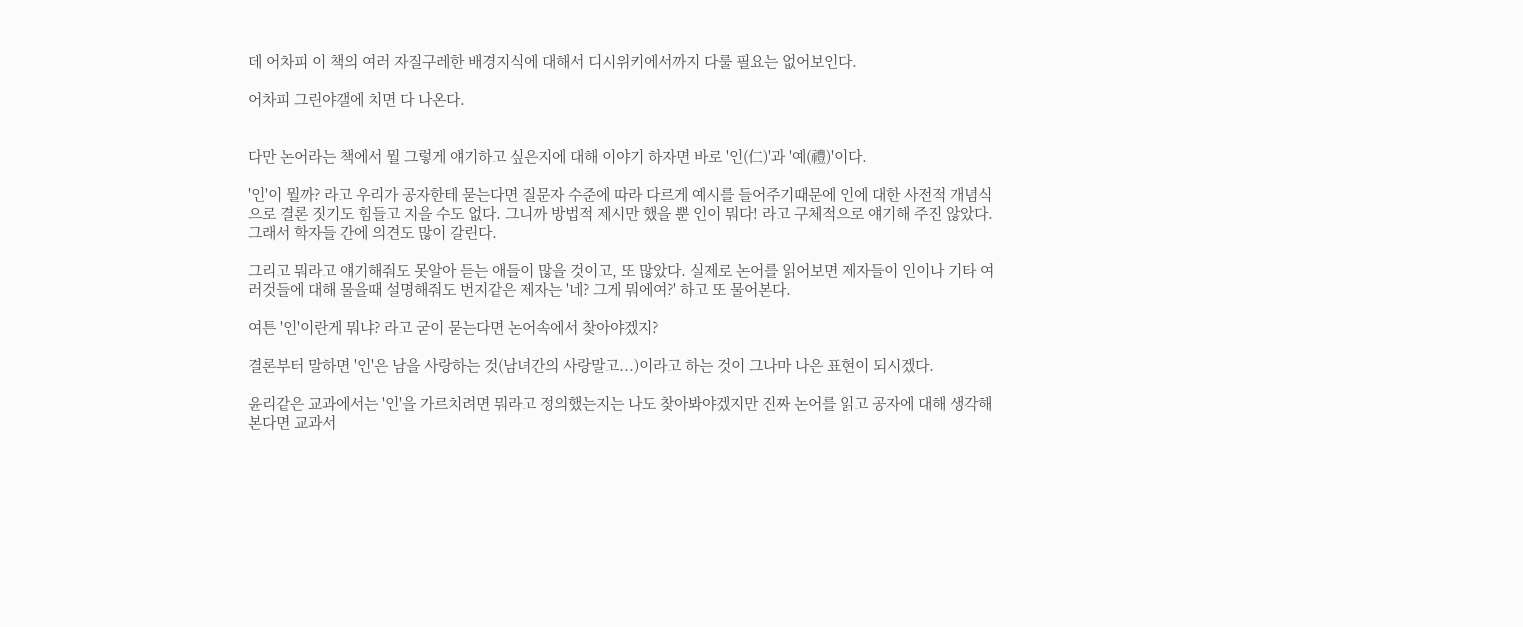데 어차피 이 책의 여러 자질구레한 배경지식에 대해서 디시위키에서까지 다룰 필요는 없어보인다.

어차피 그린야갤에 치면 다 나온다.


다만 논어라는 책에서 뭘 그렇게 얘기하고 싶은지에 대해 이야기 하자면 바로 '인(仁)'과 '예(禮)'이다.

'인'이 뭘까? 라고 우리가 공자한테 묻는다면 질문자 수준에 따라 다르게 예시를 들어주기때문에 인에 대한 사전적 개념식으로 결론 짓기도 힘들고 지을 수도 없다. 그니까 방법적 제시만 했을 뿐 인이 뭐다! 라고 구체적으로 얘기해 주진 않았다. 그래서 학자들 간에 의견도 많이 갈린다.

그리고 뭐라고 얘기해줘도 못알아 듣는 애들이 많을 것이고, 또 많았다. 실제로 논어를 읽어보면 제자들이 인이나 기타 여러것들에 대해 물을때 설명해줘도 번지같은 제자는 '네? 그게 뭐에여?' 하고 또 물어본다.

여튼 '인'이란게 뭐냐? 라고 굳이 묻는다면 논어속에서 찾아야겠지?

결론부터 말하면 '인'은 남을 사랑하는 것(남녀간의 사랑말고...)이라고 하는 것이 그나마 나은 표현이 되시겠다.

윤리같은 교과에서는 '인'을 가르치려면 뭐라고 정의했는지는 나도 찾아봐야겠지만 진짜 논어를 읽고 공자에 대해 생각해 본다면 교과서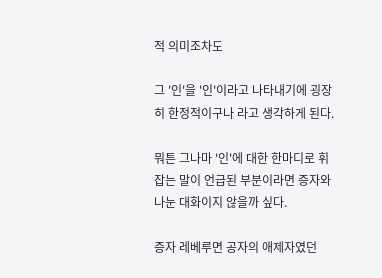적 의미조차도

그 '인'을 '인'이라고 나타내기에 굉장히 한정적이구나 라고 생각하게 된다.

뭐튼 그나마 '인'에 대한 한마디로 휘잡는 말이 언급된 부분이라면 증자와 나눈 대화이지 않을까 싶다.

증자 레베루면 공자의 애제자였던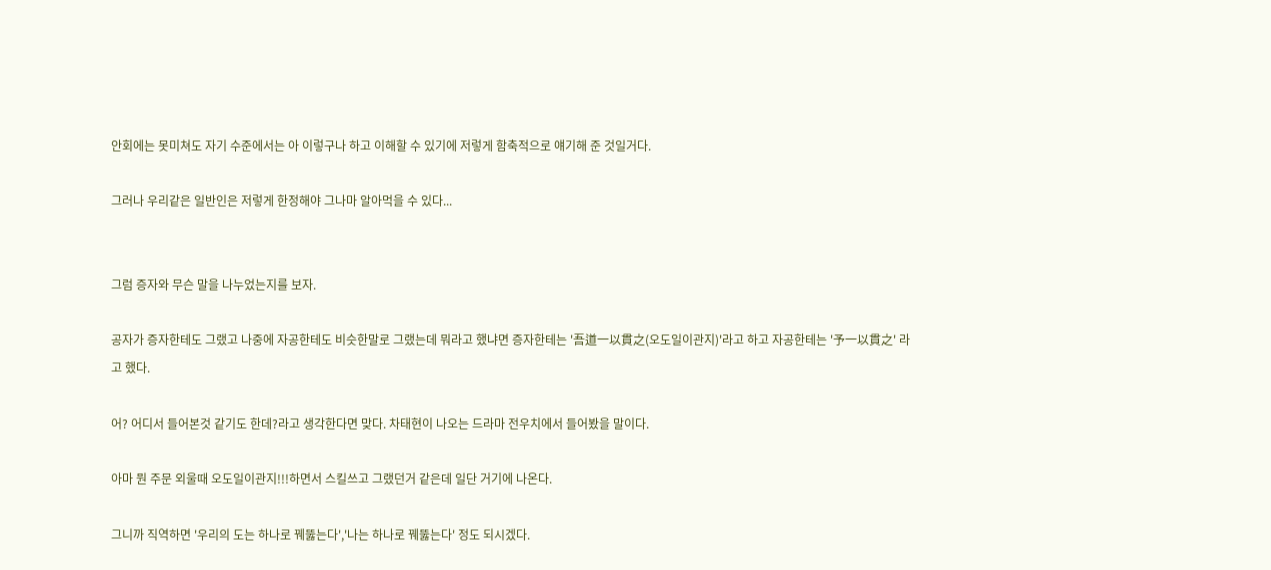안회에는 못미쳐도 자기 수준에서는 아 이렇구나 하고 이해할 수 있기에 저렇게 함축적으로 얘기해 준 것일거다.

그러나 우리같은 일반인은 저렇게 한정해야 그나마 알아먹을 수 있다...


그럼 증자와 무슨 말을 나누었는지를 보자.

공자가 증자한테도 그랬고 나중에 자공한테도 비슷한말로 그랬는데 뭐라고 했냐면 증자한테는 '吾道一以貫之(오도일이관지)'라고 하고 자공한테는 '予一以貫之' 라고 했다.

어? 어디서 들어본것 같기도 한데?라고 생각한다면 맞다. 차태현이 나오는 드라마 전우치에서 들어봤을 말이다.

아마 뭔 주문 외울때 오도일이관지!!!하면서 스킬쓰고 그랬던거 같은데 일단 거기에 나온다.

그니까 직역하면 '우리의 도는 하나로 꿰뚫는다','나는 하나로 꿰뚫는다' 정도 되시겠다.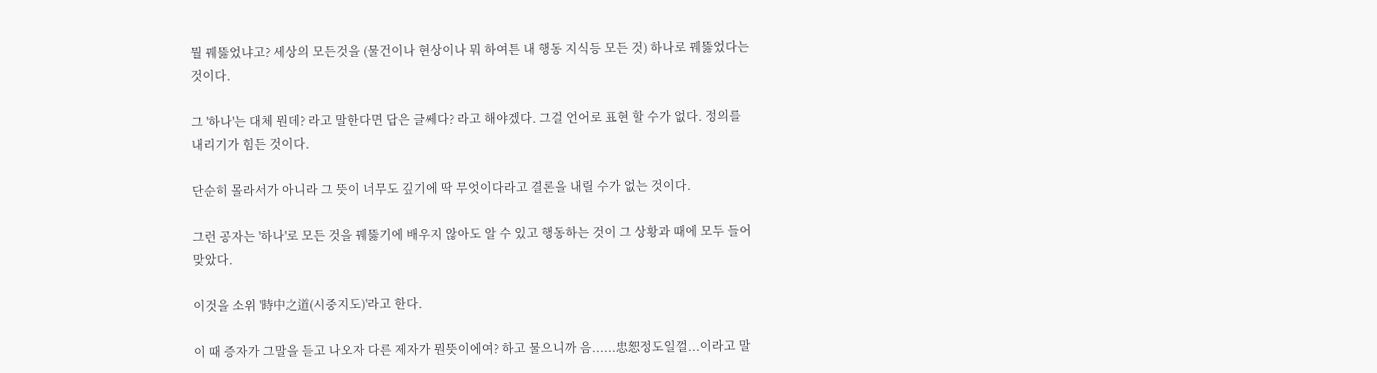뭘 꿰뚫었냐고? 세상의 모든것을 (물건이나 현상이나 뭐 하여튼 내 행동 지식등 모든 것) 하나로 꿰뚫었다는 것이다.

그 '하나'는 대체 뭔데? 라고 말한다면 답은 글쎄다? 라고 해야겠다. 그걸 언어로 표현 할 수가 없다. 정의를 내리기가 힘든 것이다.

단순히 몰라서가 아니라 그 뜻이 너무도 깊기에 딱 무엇이다라고 결론을 내릴 수가 없는 것이다.

그런 공자는 '하나'로 모든 것을 꿰뚫기에 배우지 않아도 알 수 있고 행동하는 것이 그 상황과 때에 모두 들어맞았다.

이것을 소위 '時中之道(시중지도)'라고 한다.

이 때 증자가 그말을 듣고 나오자 다른 제자가 뭔뜻이에여? 하고 물으니까 음......忠恕정도일껄...이라고 말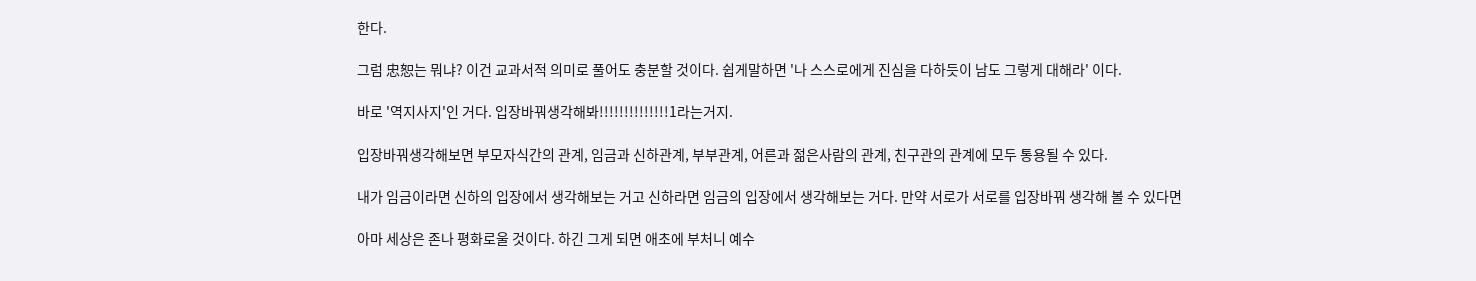한다.

그럼 忠恕는 뭐냐? 이건 교과서적 의미로 풀어도 충분할 것이다. 쉽게말하면 '나 스스로에게 진심을 다하듯이 남도 그렇게 대해라' 이다.

바로 '역지사지'인 거다. 입장바꿔생각해봐!!!!!!!!!!!!!!1라는거지.

입장바꿔생각해보면 부모자식간의 관계, 임금과 신하관계, 부부관계, 어른과 젊은사람의 관계, 친구관의 관계에 모두 통용될 수 있다.

내가 임금이라면 신하의 입장에서 생각해보는 거고 신하라면 임금의 입장에서 생각해보는 거다. 만약 서로가 서로를 입장바꿔 생각해 볼 수 있다면

아마 세상은 존나 평화로울 것이다. 하긴 그게 되면 애초에 부처니 예수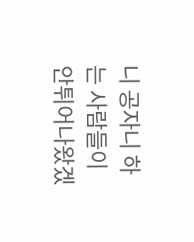니 공자니 하는 사람들이 안튀어나왔겠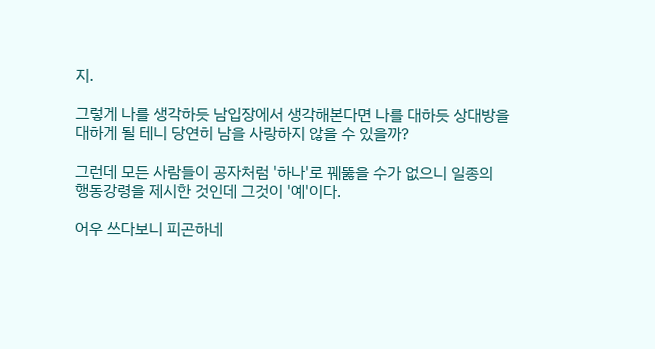지.

그렇게 나를 생각하듯 남입장에서 생각해본다면 나를 대하듯 상대방을 대하게 될 테니 당연히 남을 사랑하지 않을 수 있을까?

그런데 모든 사람들이 공자처럼 '하나'로 꿰뚫을 수가 없으니 일종의 행동강령을 제시한 것인데 그것이 '예'이다.

어우 쓰다보니 피곤하네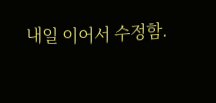내일 이어서 수정함.